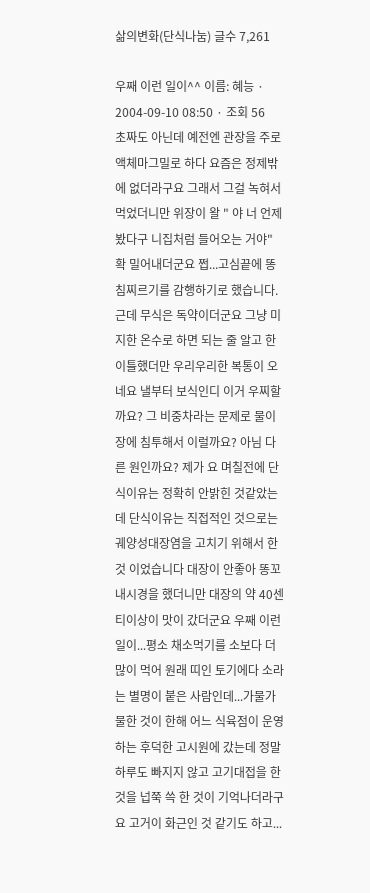삶의변화(단식나눔) 글수 7,261

우째 이런 일이^^ 이름: 혜능 · 2004-09-10 08:50 · 조회 56
초짜도 아닌데 예전엔 관장을 주로 액체마그밀로 하다 요즘은 정제밖에 없더라구요 그래서 그걸 녹혀서 먹었더니만 위장이 왈 " 야 너 언제 봤다구 니집처럼 들어오는 거야" 확 밀어내더군요 쩝...고심끝에 똥침찌르기를 감행하기로 했습니다. 근데 무식은 독약이더군요 그냥 미지한 온수로 하면 되는 줄 알고 한 이틀했더만 우리우리한 복통이 오네요 낼부터 보식인디 이거 우찌할까요? 그 비중차라는 문제로 물이 장에 침투해서 이럴까요? 아님 다른 원인까요? 제가 요 며칠전에 단식이유는 정확히 안밝힌 것같았는데 단식이유는 직접적인 것으로는 궤양성대장염을 고치기 위해서 한 것 이었습니다 대장이 안좋아 똥꼬내시경을 했더니만 대장의 약 40센티이상이 맛이 갔더군요 우째 이런 일이...평소 채소먹기를 소보다 더많이 먹어 원래 띠인 토기에다 소라는 별명이 붙은 사람인데...가물가물한 것이 한해 어느 식육점이 운영하는 후덕한 고시원에 갔는데 정말 하루도 빠지지 않고 고기대접을 한 것을 넙쭉 쓱 한 것이 기억나더라구요 고거이 화근인 것 같기도 하고...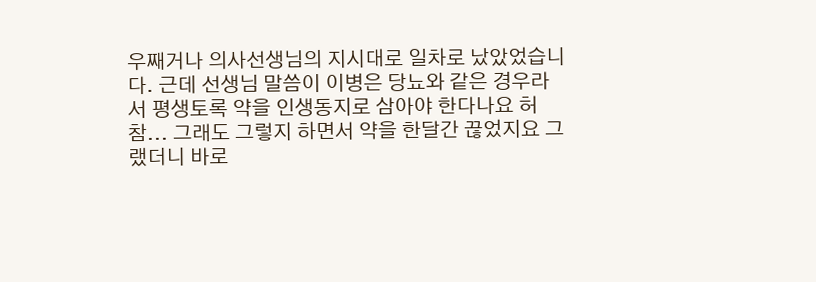우째거나 의사선생님의 지시대로 일차로 났았었습니다. 근데 선생님 말씀이 이병은 당뇨와 같은 경우라서 평생토록 약을 인생동지로 삼아야 한다나요 허참... 그래도 그렇지 하면서 약을 한달간 끊었지요 그랬더니 바로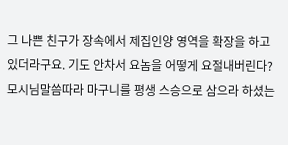그 나쁜 친구가 장속에서 제집인양 영역을 확장을 하고 있더라구요. 기도 안차서 요놈을 어떻게 요절내버린다? 모시님말씀따라 마구니를 평생 스승으로 삼으라 하셨는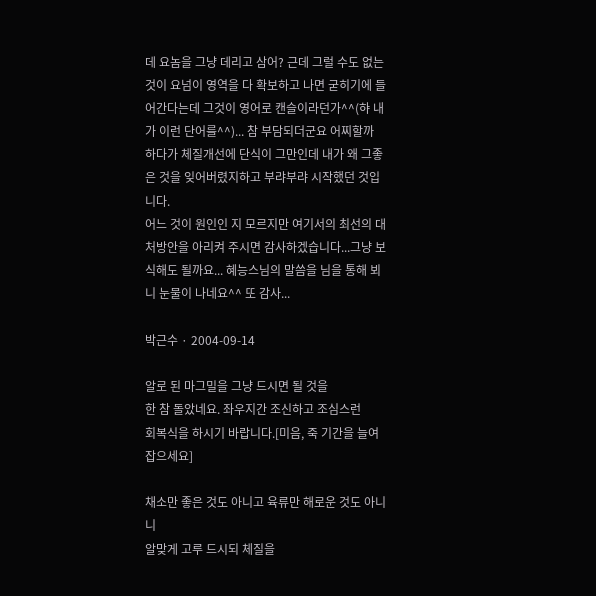데 요놈을 그냥 데리고 삼어? 근데 그럴 수도 없는 것이 요넘이 영역을 다 확보하고 나면 굳히기에 들어간다는데 그것이 영어로 캔슬이라던가^^(햐 내가 이런 단어를^^)... 참 부담되더군요 어찌할까 하다가 체질개선에 단식이 그만인데 내가 왜 그좋은 것을 잊어버렸지하고 부랴부랴 시작했던 것입니다.
어느 것이 원인인 지 모르지만 여기서의 최선의 대처방안을 아리켜 주시면 감사하겠습니다...그냥 보식해도 될까요... 혜능스님의 말씀을 님을 통해 뵈니 눈물이 나네요^^ 또 감사...

박근수 · 2004-09-14

알로 된 마그밀을 그냥 드시면 될 것을
한 참 돌았네요. 좌우지간 조신하고 조심스런
회복식을 하시기 바랍니다.[미음, 죽 기간을 늘여잡으세요]

채소만 좋은 것도 아니고 육류만 해로운 것도 아니니
알맞게 고루 드시되 체질을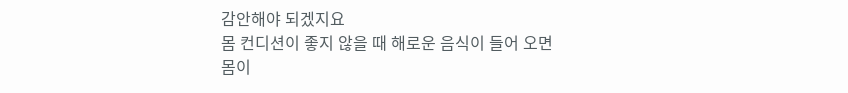감안해야 되겠지요
몸 컨디션이 좋지 않을 때 해로운 음식이 들어 오면
몸이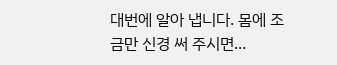대번에 알아 냅니다. 몸에 조금만 신경 써 주시면...